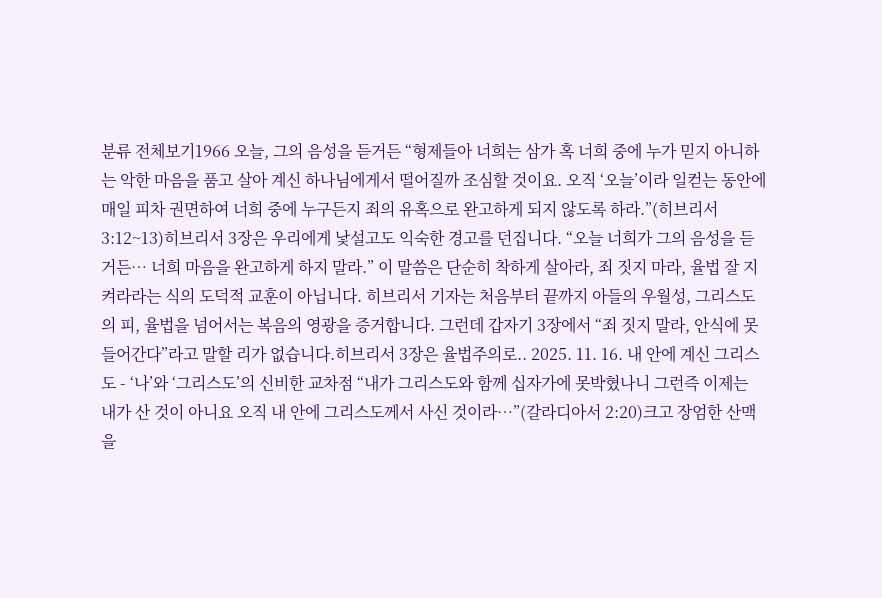분류 전체보기1966 오늘, 그의 음성을 듣거든 “형제들아 너희는 삼가 혹 너희 중에 누가 믿지 아니하는 악한 마음을 품고 살아 계신 하나님에게서 떨어질까 조심할 것이요. 오직 ‘오늘’이라 일컫는 동안에 매일 피차 권면하여 너희 중에 누구든지 죄의 유혹으로 완고하게 되지 않도록 하라.”(히브리서 3:12~13)히브리서 3장은 우리에게 낯설고도 익숙한 경고를 던집니다. “오늘 너희가 그의 음성을 듣거든… 너희 마음을 완고하게 하지 말라.” 이 말씀은 단순히 착하게 살아라, 죄 짓지 마라, 율법 잘 지켜라라는 식의 도덕적 교훈이 아닙니다. 히브리서 기자는 처음부터 끝까지 아들의 우월성, 그리스도의 피, 율법을 넘어서는 복음의 영광을 증거합니다. 그런데 갑자기 3장에서 “죄 짓지 말라, 안식에 못 들어간다”라고 말할 리가 없습니다.히브리서 3장은 율법주의로.. 2025. 11. 16. 내 안에 계신 그리스도 - ‘나’와 ‘그리스도’의 신비한 교차점 “내가 그리스도와 함께 십자가에 못박혔나니 그런즉 이제는 내가 산 것이 아니요 오직 내 안에 그리스도께서 사신 것이라…”(갈라디아서 2:20)크고 장엄한 산맥을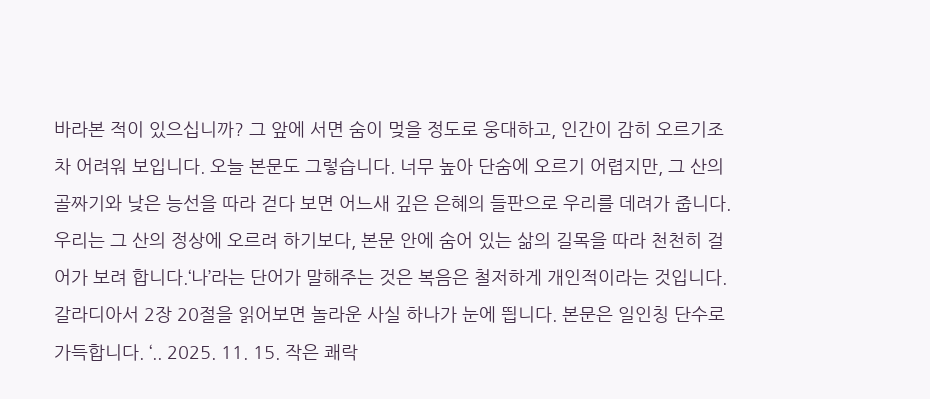바라본 적이 있으십니까? 그 앞에 서면 숨이 멎을 정도로 웅대하고, 인간이 감히 오르기조차 어려워 보입니다. 오늘 본문도 그렇습니다. 너무 높아 단숨에 오르기 어렵지만, 그 산의 골짜기와 낮은 능선을 따라 걷다 보면 어느새 깊은 은혜의 들판으로 우리를 데려가 줍니다. 우리는 그 산의 정상에 오르려 하기보다, 본문 안에 숨어 있는 삶의 길목을 따라 천천히 걸어가 보려 합니다.‘나’라는 단어가 말해주는 것은 복음은 철저하게 개인적이라는 것입니다. 갈라디아서 2장 20절을 읽어보면 놀라운 사실 하나가 눈에 띕니다. 본문은 일인칭 단수로 가득합니다. ‘.. 2025. 11. 15. 작은 쾌락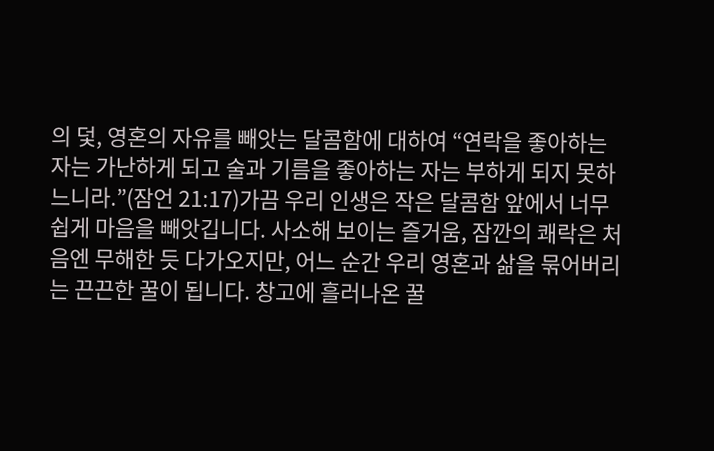의 덫, 영혼의 자유를 빼앗는 달콤함에 대하여 “연락을 좋아하는 자는 가난하게 되고 술과 기름을 좋아하는 자는 부하게 되지 못하느니라.”(잠언 21:17)가끔 우리 인생은 작은 달콤함 앞에서 너무 쉽게 마음을 빼앗깁니다. 사소해 보이는 즐거움, 잠깐의 쾌락은 처음엔 무해한 듯 다가오지만, 어느 순간 우리 영혼과 삶을 묶어버리는 끈끈한 꿀이 됩니다. 창고에 흘러나온 꿀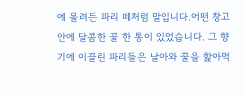에 몰려든 파리 떼처럼 말입니다.어떤 창고 안에 달콤한 꿀 한 통이 있었습니다. 그 향기에 이끌린 파리들은 날아와 꿀을 핥아먹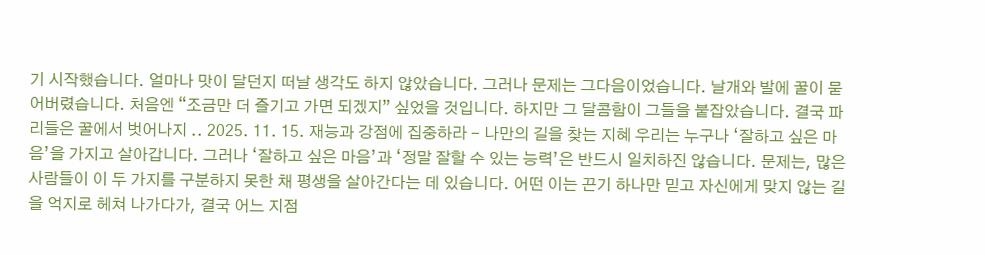기 시작했습니다. 얼마나 맛이 달던지 떠날 생각도 하지 않았습니다. 그러나 문제는 그다음이었습니다. 날개와 발에 꿀이 묻어버렸습니다. 처음엔 “조금만 더 즐기고 가면 되겠지” 싶었을 것입니다. 하지만 그 달콤함이 그들을 붙잡았습니다. 결국 파리들은 꿀에서 벗어나지 .. 2025. 11. 15. 재능과 강점에 집중하라 - 나만의 길을 찾는 지혜 우리는 누구나 ‘잘하고 싶은 마음’을 가지고 살아갑니다. 그러나 ‘잘하고 싶은 마음’과 ‘정말 잘할 수 있는 능력’은 반드시 일치하진 않습니다. 문제는, 많은 사람들이 이 두 가지를 구분하지 못한 채 평생을 살아간다는 데 있습니다. 어떤 이는 끈기 하나만 믿고 자신에게 맞지 않는 길을 억지로 헤쳐 나가다가, 결국 어느 지점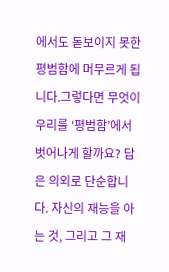에서도 돋보이지 못한 평범함에 머무르게 됩니다.그렇다면 무엇이 우리를 ‘평범함’에서 벗어나게 할까요? 답은 의외로 단순합니다. 자신의 재능을 아는 것, 그리고 그 재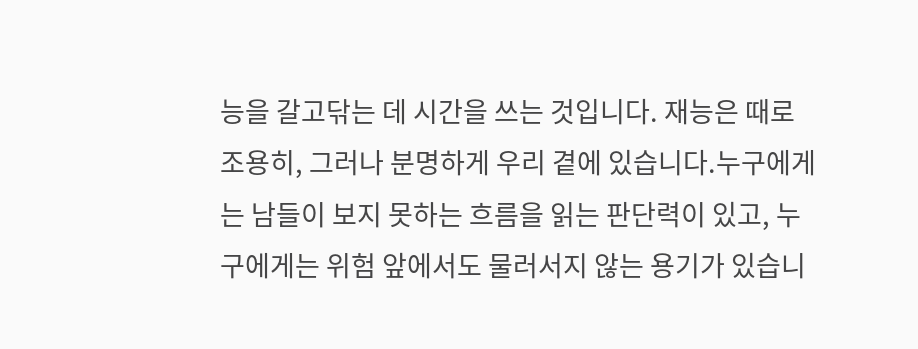능을 갈고닦는 데 시간을 쓰는 것입니다. 재능은 때로 조용히, 그러나 분명하게 우리 곁에 있습니다.누구에게는 남들이 보지 못하는 흐름을 읽는 판단력이 있고, 누구에게는 위험 앞에서도 물러서지 않는 용기가 있습니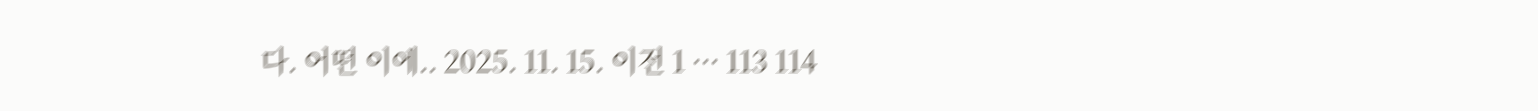다. 어떤 이에.. 2025. 11. 15. 이전 1 ··· 113 114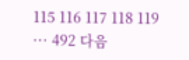115 116 117 118 119 ··· 492 다음